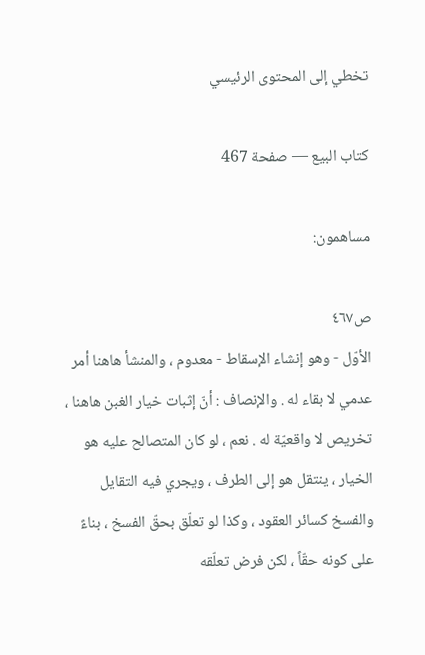تخطي إلى المحتوى الرئيسي

كتاب البيع — صفحة 467

مساهمون:

ص٤٦٧
الأوّل - وهو إنشاء الإسقاط - معدوم ، والمنشأ هاهنا أمر عدمي لا بقاء له . والإنصاف : أنّ إثبات خيار الغبن هاهنا ، تخريص لا واقعيّة له . نعم ، لو كان المتصالح عليه هو الخيار ، ينتقل هو إلى الطرف ، ويجري فيه التقايل والفسخ كسائر العقود ، وكذا لو تعلّق بحقّ الفسخ ، بناءً على كونه حقّاً ، لكن فرض تعلّقه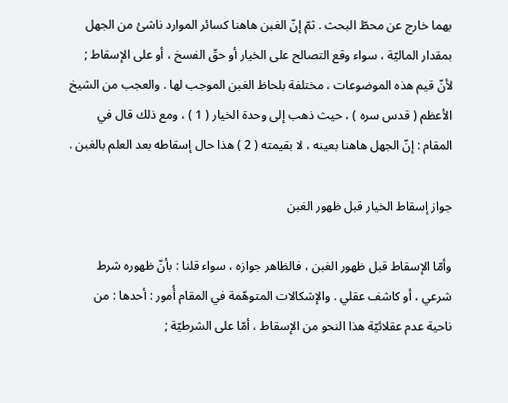بهما خارج عن محطّ البحث . ثمّ إنّ الغبن هاهنا كسائر الموارد ناشئ من الجهل بمقدار الماليّة ، سواء وقع التصالح على الخيار أو حقّ الفسخ ، أو على الإسقاط ; لأنّ قيم هذه الموضوعات ، مختلفة بلحاظ الغبن الموجب لها . والعجب من الشيخ الأعظم ( قدس سره ) ، حيث ذهب إلى وحدة الخيار ( 1 ) ، ومع ذلك قال في المقام : إنّ الجهل هاهنا بعينه ، لا بقيمته ( 2 ) هذا حال إسقاطه بعد العلم بالغبن .

جواز إسقاط الخيار قبل ظهور الغبن

وأمّا الإسقاط قبل ظهور الغبن ، فالظاهر جوازه ، سواء قلنا : بأنّ ظهوره شرط شرعي ، أو كاشف عقلي . والإشكالات المتوهّمة في المقام أُمور : أحدها : من ناحية عدم عقلائيّة هذا النحو من الإسقاط ، أمّا على الشرطيّة ;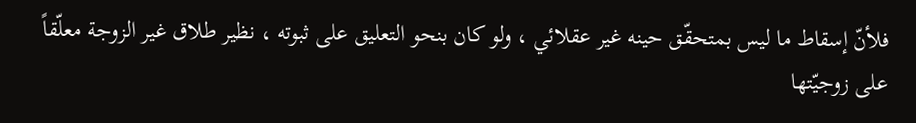فلأنّ إسقاط ما ليس بمتحقّق حينه غير عقلائي ، ولو كان بنحو التعليق على ثبوته ، نظير طلاق غير الزوجة معلّقاً على زوجيّتها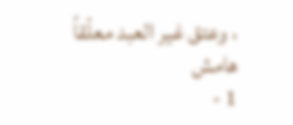، وعتق غير العبد معلّقاً
هامش
1 -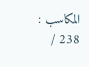المكاسب : 238 /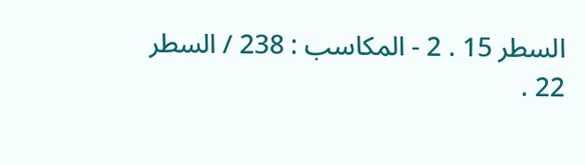السطر 15 . 2 - المكاسب : 238 / السطر 22 .